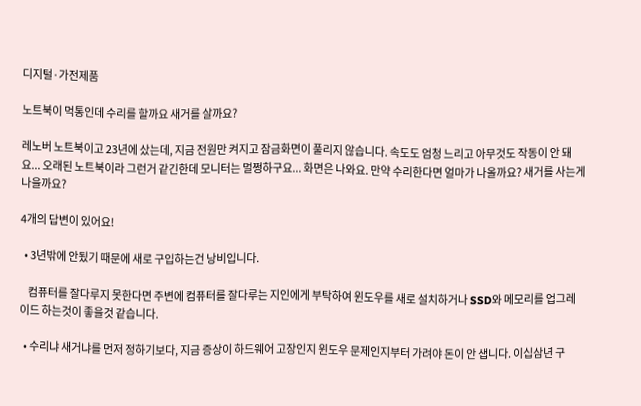디지털·가전제품

노트북이 먹통인데 수리를 할까요 새거를 살까요?

레노버 노트북이고 23년에 샀는데, 지금 전원만 켜지고 잠금화면이 풀리지 않습니다. 속도도 엄청 느리고 아무것도 작동이 안 돼요... 오래된 노트북이라 그런거 같긴한데 모니터는 멀쩡하구요... 화면은 나와요. 만약 수리한다면 얼마가 나올까요? 새거를 사는게 나을까요?

4개의 답변이 있어요!

  • 3년밖에 안됬기 때문에 새로 구입하는건 낭비입니다.

    컴퓨터를 잘다루지 못한다면 주변에 컴퓨터를 잘다루는 지인에게 부탁하여 윈도우를 새로 설치하거나 SSD와 메모리를 업그레이드 하는것이 좋을것 같습니다.

  • 수리냐 새거냐를 먼저 정하기보다, 지금 증상이 하드웨어 고장인지 윈도우 문제인지부터 가려야 돈이 안 샙니다. 이십삼년 구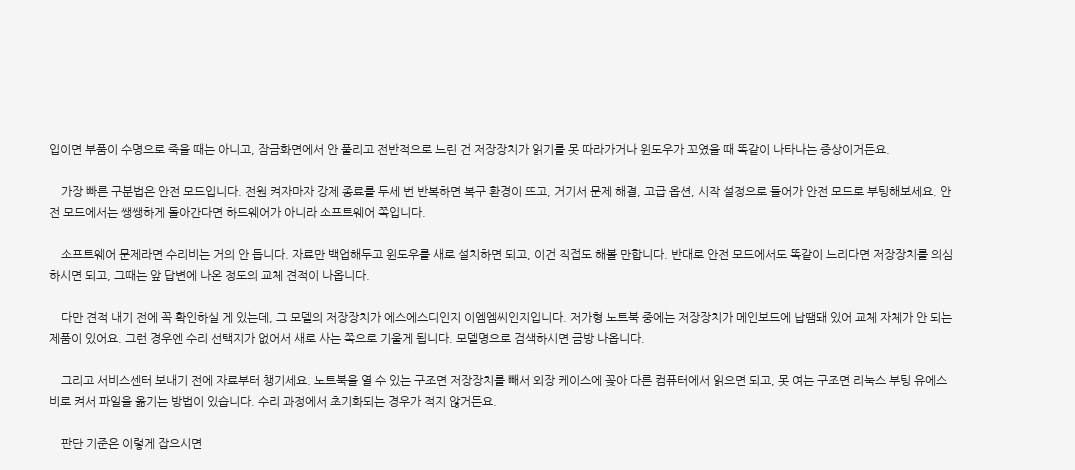입이면 부품이 수명으로 죽을 때는 아니고, 잠금화면에서 안 풀리고 전반적으로 느린 건 저장장치가 읽기를 못 따라가거나 윈도우가 꼬였을 때 똑같이 나타나는 증상이거든요.

    가장 빠른 구분법은 안전 모드입니다. 전원 켜자마자 강제 종료를 두세 번 반복하면 복구 환경이 뜨고, 거기서 문제 해결, 고급 옵션, 시작 설정으로 들어가 안전 모드로 부팅해보세요. 안전 모드에서는 쌩쌩하게 돌아간다면 하드웨어가 아니라 소프트웨어 쪽입니다.

    소프트웨어 문제라면 수리비는 거의 안 듭니다. 자료만 백업해두고 윈도우를 새로 설치하면 되고, 이건 직접도 해볼 만합니다. 반대로 안전 모드에서도 똑같이 느리다면 저장장치를 의심하시면 되고, 그때는 앞 답변에 나온 정도의 교체 견적이 나옵니다.

    다만 견적 내기 전에 꼭 확인하실 게 있는데, 그 모델의 저장장치가 에스에스디인지 이엠엠씨인지입니다. 저가형 노트북 중에는 저장장치가 메인보드에 납땜돼 있어 교체 자체가 안 되는 제품이 있어요. 그런 경우엔 수리 선택지가 없어서 새로 사는 쪽으로 기울게 됩니다. 모델명으로 검색하시면 금방 나옵니다.

    그리고 서비스센터 보내기 전에 자료부터 챙기세요. 노트북을 열 수 있는 구조면 저장장치를 빼서 외장 케이스에 꽂아 다른 컴퓨터에서 읽으면 되고, 못 여는 구조면 리눅스 부팅 유에스비로 켜서 파일을 옮기는 방법이 있습니다. 수리 과정에서 초기화되는 경우가 적지 않거든요.

    판단 기준은 이렇게 잡으시면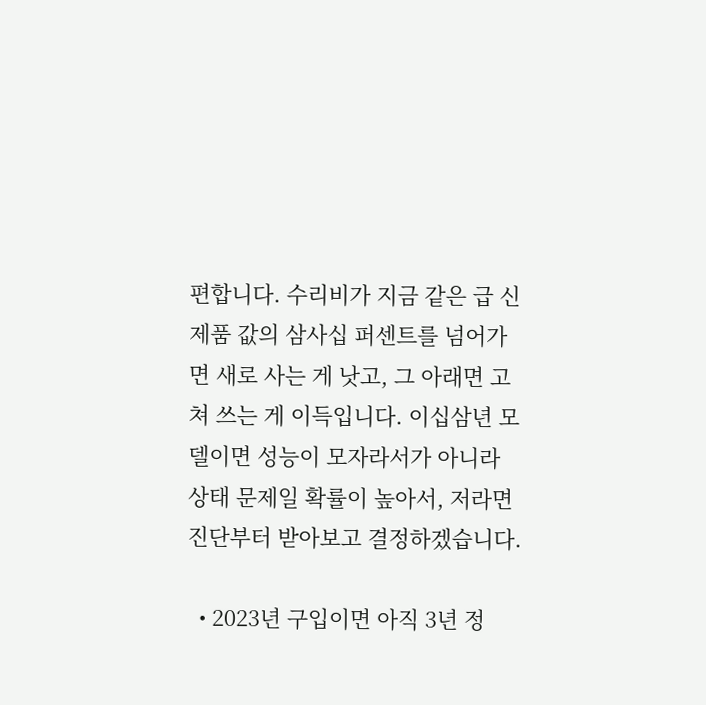편합니다. 수리비가 지금 같은 급 신제품 값의 삼사십 퍼센트를 넘어가면 새로 사는 게 낫고, 그 아래면 고쳐 쓰는 게 이득입니다. 이십삼년 모델이면 성능이 모자라서가 아니라 상태 문제일 확률이 높아서, 저라면 진단부터 받아보고 결정하겠습니다.

  • 2023년 구입이면 아직 3년 정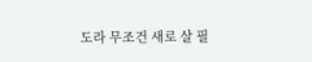도라 무조건 새로 살 필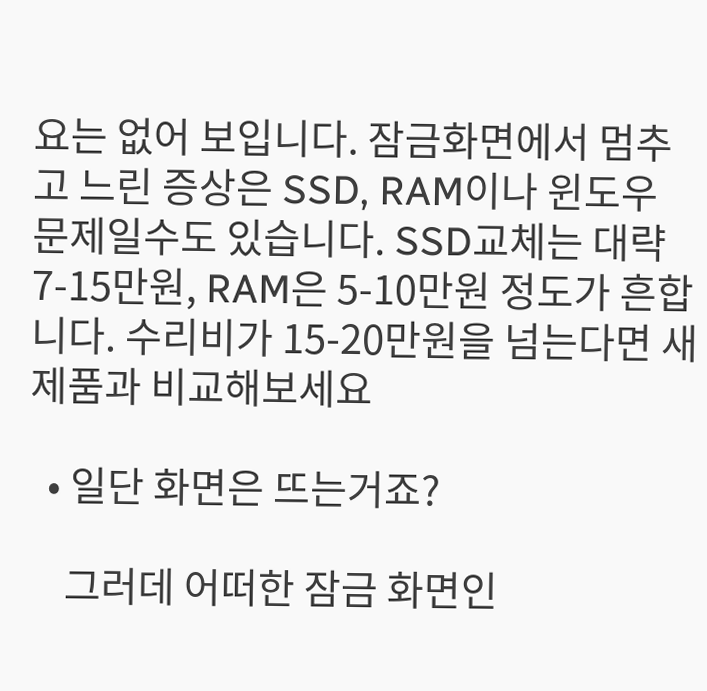요는 없어 보입니다. 잠금화면에서 멈추고 느린 증상은 SSD, RAM이나 윈도우 문제일수도 있습니다. SSD교체는 대략 7-15만원, RAM은 5-10만원 정도가 흔합니다. 수리비가 15-20만원을 넘는다면 새 제품과 비교해보세요

  • 일단 화면은 뜨는거죠?

    그러데 어떠한 잠금 화면인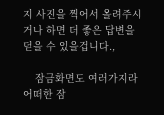지 사진을 찍어서 올려주시거나 하면 더 좋은 답변을 덛을 수 있을겁니다.,

    잠금화면도 여러가지라 어떠한 잠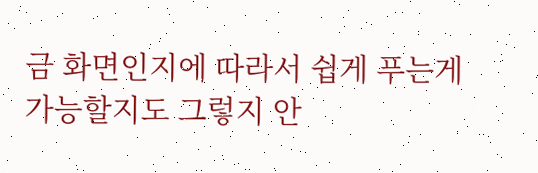금 화면인지에 따라서 쉽게 푸는게 가능할지도 그렇지 안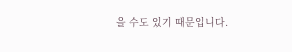을 수도 있기 때문입니다.